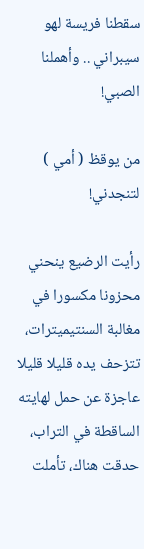سقطنا فريسة لهو سيبراني .. وأهملنا الصبي!

من يوقظ ( أمي ) لتنجدني!

رأيت الرضيع ينحني محزونا مكسورا في مغالبة السنتيميترات، تتزحف يده قليلا قليلا عاجزة عن حمل لهايته الساقطة في التراب، حدقت هناك، تأملت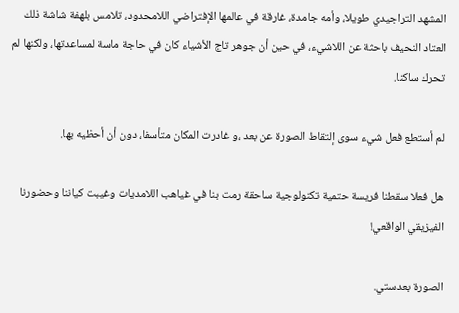المشهد التراجيدي طويلا، وأمه جامدة، غارقة في عالمها الإفتراضي اللامحدود، تلامس بلهفة شاشة ذلك العتاد النحيف باحثة عن اللاشيء، في حين أن جوهر تاج الأشياء كان في حاجة ماسة لمساعدتها، ولكنها لم تحرك ساكنا.

لم أستطع فعل شيء سوى إلتقاط الصورة عن بعد ،و غادرت المكان متأسفا، دون أن أحظيه بها.

هل فعلا سقطنا فريسة حتمية تكنولوجية ساحقة رمت بنا في غياهب اللامديات وغيبت كياننا وحضورنا الفيزيقي الواقعي!

الصورة بعدستي.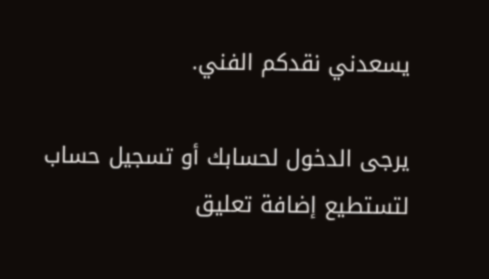يسعدني نقدكم الفني.

يرجى الدخول لحسابك أو تسجيل حساب لتستطيع إضافة تعليق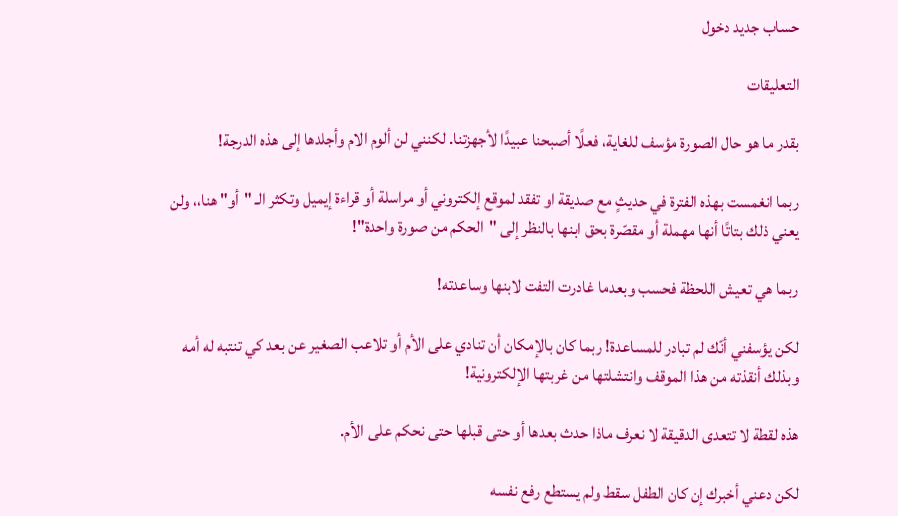حساب جديد دخول

التعليقات

بقدر ما هو حال الصورة مؤسف للغاية، فعلًا أصبحنا عبيدًا لأجهزتنا. لكنني لن ألوم الام وأجلدها إلى هذه الدرجة!

ربما انغمست بهذه الفترة في حديثٍ مع صديقة او تفقد لموقع إلكتروني أو مراسلة أو قراءة إيميل وتكثر الـ "أو" هنا،، ولن يعني ذلك بتاتًا أنها مهملة أو مقصّرة بحق ابنها بالنظر إلى "الحكم من صورة واحدة"!

ربما هي تعيش اللحظة فحسب وبعدما غادرت التفت لابنها وساعدته!

لكن يؤسفني أنّك لم تبادر للمساعدة! ربما كان بالإمكان أن تنادي على الأم أو تلاعب الصغير عن بعد كي تنتبه له أمه وبذلك أنقذته من هذا الموقف وانتشلتها من غربتها الإلكترونية!

هذه لقطة لا تتعدى الدقيقة لا نعرف ماذا حدث بعدها أو حتى قبلها حتى نحكم على الأم.

لكن دعني أخبرك إن كان الطفل سقط ولم يستطع رفع نفسه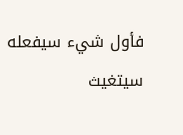فأول شيء سيفعله سيتغيث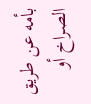بأمه عن طريق الصراخ أو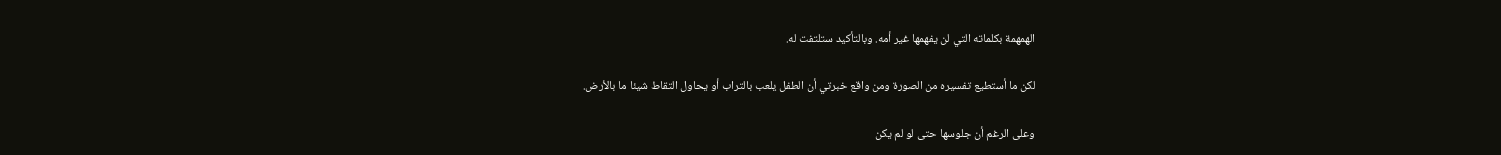الهمهمة بكلماته التي لن يفهمها غير أمه. وبالتأكيد ستلتفت له.

لكن ما أستطيع تفسيره من الصورة ومن واقع خبرتي أن الطفل يلعب بالتراب أو يحاول التقاط شيئا ما بالأرض.

وعلى الرغم أن جلوسها حتى لو لم يكن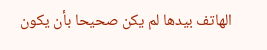الهاتف بيدها لم يكن صحيحا بأن يكون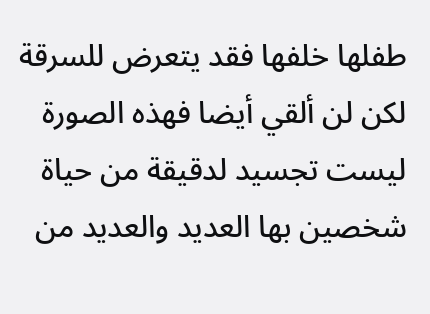طفلها خلفها فقد يتعرض للسرقة لكن لن ألقي أيضا فهذه الصورة ليست تجسيد لدقيقة من حياة شخصين بها العديد والعديد من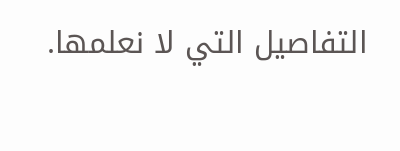التفاصيل التي لا نعلمها.